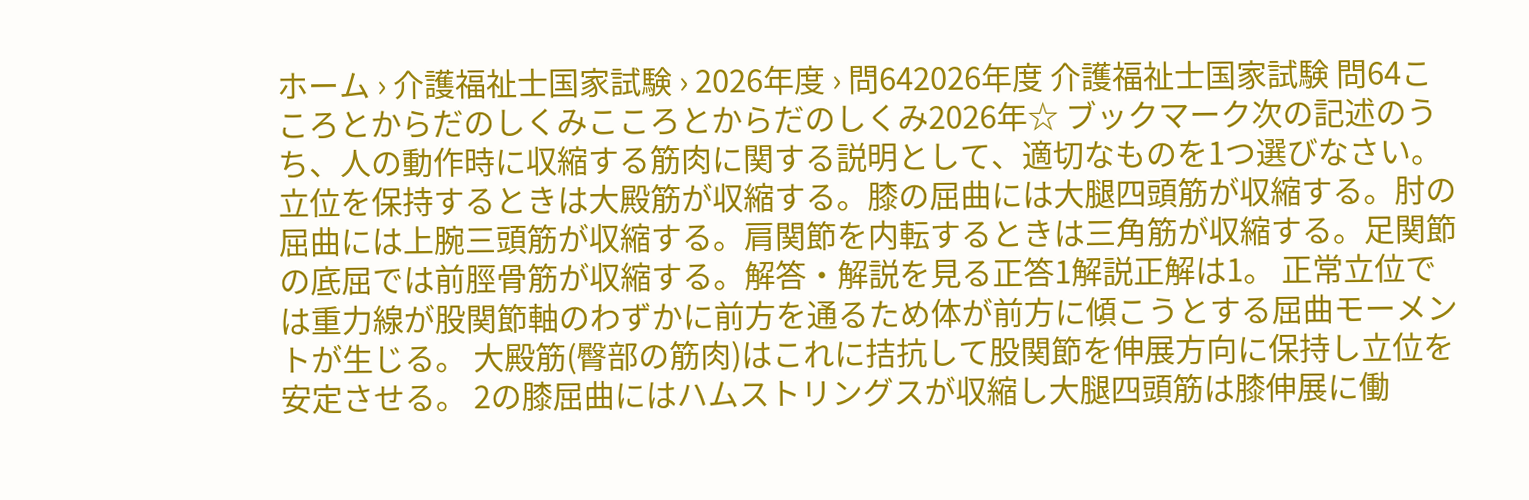ホーム › 介護福祉士国家試験 › 2026年度 › 問642026年度 介護福祉士国家試験 問64こころとからだのしくみこころとからだのしくみ2026年☆ ブックマーク次の記述のうち、人の動作時に収縮する筋肉に関する説明として、適切なものを1つ選びなさい。立位を保持するときは大殿筋が収縮する。膝の屈曲には大腿四頭筋が収縮する。肘の屈曲には上腕三頭筋が収縮する。肩関節を内転するときは三角筋が収縮する。足関節の底屈では前脛骨筋が収縮する。解答・解説を見る正答1解説正解は1。 正常立位では重力線が股関節軸のわずかに前方を通るため体が前方に傾こうとする屈曲モーメントが生じる。 大殿筋(臀部の筋肉)はこれに拮抗して股関節を伸展方向に保持し立位を安定させる。 2の膝屈曲にはハムストリングスが収縮し大腿四頭筋は膝伸展に働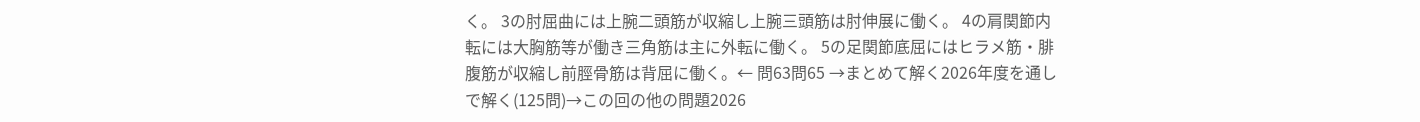く。 3の肘屈曲には上腕二頭筋が収縮し上腕三頭筋は肘伸展に働く。 4の肩関節内転には大胸筋等が働き三角筋は主に外転に働く。 5の足関節底屈にはヒラメ筋・腓腹筋が収縮し前脛骨筋は背屈に働く。← 問63問65 →まとめて解く2026年度を通しで解く(125問)→この回の他の問題2026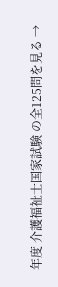年度 介護福祉士国家試験 の全125問を見る →